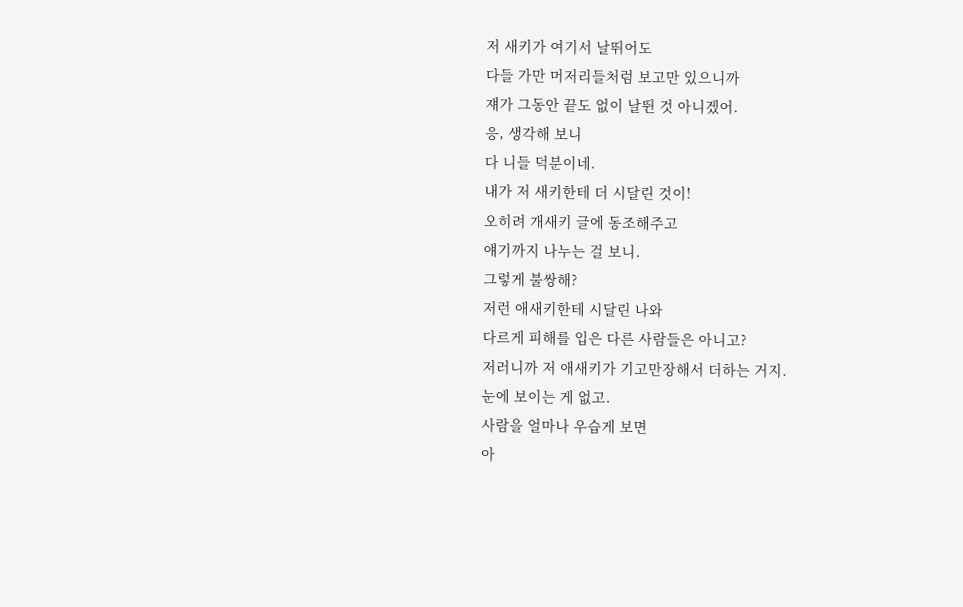저 새키가 여기서 날뛰어도
다들 가만 머저리들처럼 보고만 있으니까
쟤가 그동안 끝도 없이 날뛴 것 아니겠어.
응, 생각해 보니
다 니들 덕분이네.
내가 저 새키한테 더 시달린 것이!
오히려 개새키 글에 동조해주고
얘기까지 나누는 걸 보니.
그렇게 불쌍해?
저런 애새키한테 시달린 나와
다르게 피해를 입은 다른 사람들은 아니고?
저러니까 저 애새키가 기고만장해서 더하는 거지.
눈에 보이는 게 없고.
사람을 얼마나 우습게 보면
아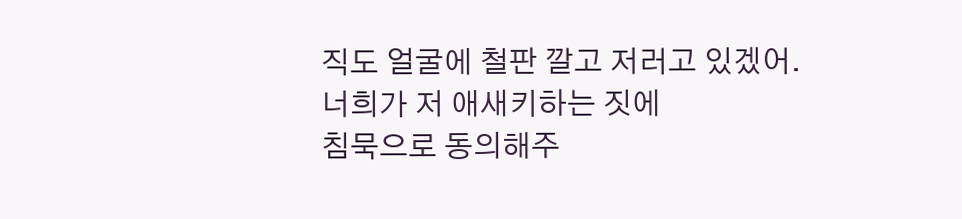직도 얼굴에 철판 깔고 저러고 있겠어.
너희가 저 애새키하는 짓에
침묵으로 동의해주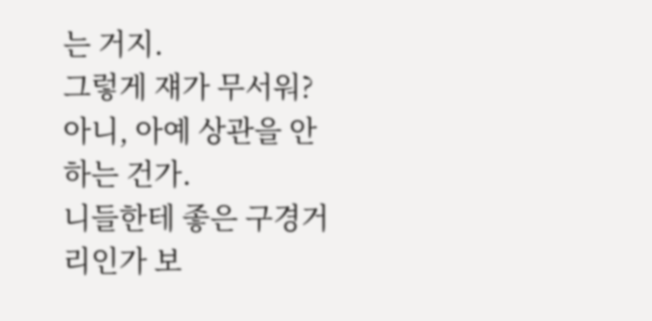는 거지.
그렇게 쟤가 무서워?
아니, 아예 상관을 안 하는 건가.
니들한테 좋은 구경거리인가 보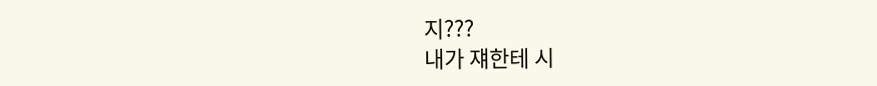지???
내가 쟤한테 시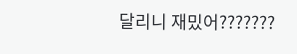달리니 재밌어???????